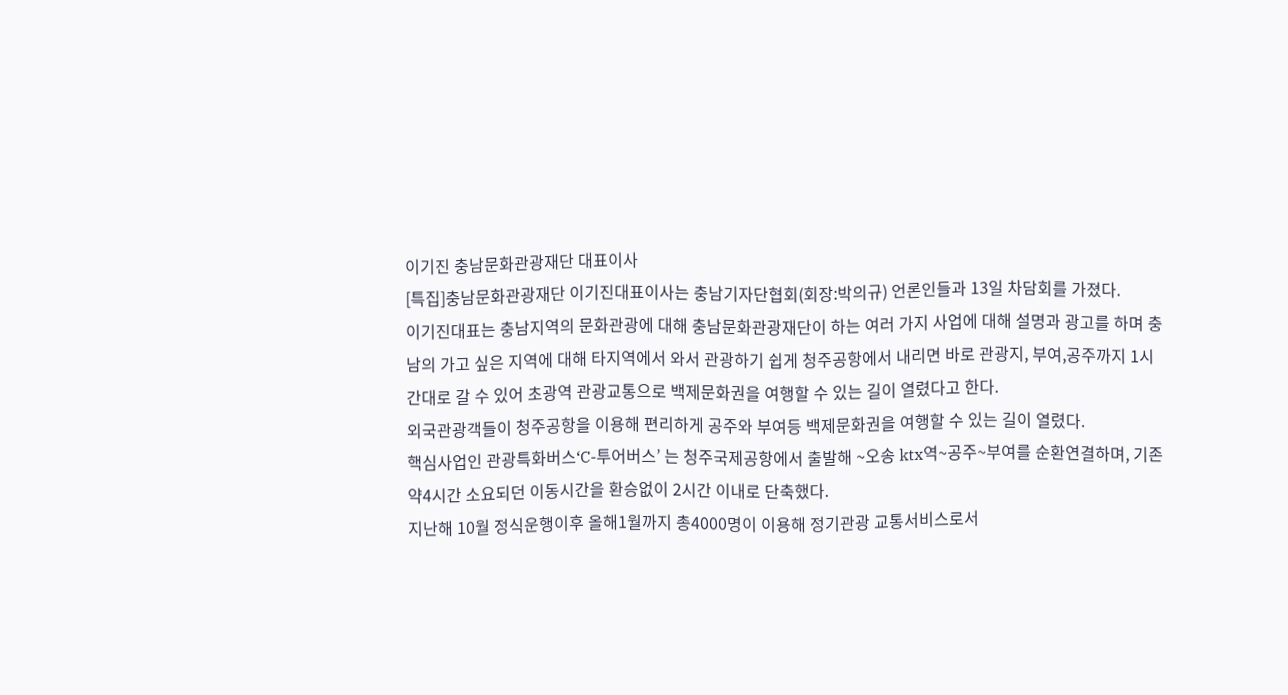이기진 충남문화관광재단 대표이사
[특집]충남문화관광재단 이기진대표이사는 충남기자단협회(회장:박의규) 언론인들과 13일 차담회를 가졌다.
이기진대표는 충남지역의 문화관광에 대해 충남문화관광재단이 하는 여러 가지 사업에 대해 설명과 광고를 하며 충남의 가고 싶은 지역에 대해 타지역에서 와서 관광하기 쉽게 청주공항에서 내리면 바로 관광지, 부여,공주까지 1시간대로 갈 수 있어 초광역 관광교통으로 백제문화권을 여행할 수 있는 길이 열렸다고 한다.
외국관광객들이 청주공항을 이용해 편리하게 공주와 부여등 백제문화권을 여행할 수 있는 길이 열렸다.
핵심사업인 관광특화버스‘C-투어버스’ 는 청주국제공항에서 출발해 ~오송 ktx역~공주~부여를 순환연결하며, 기존 약4시간 소요되던 이동시간을 환승없이 2시간 이내로 단축했다.
지난해 10월 정식운행이후 올해1월까지 총4000명이 이용해 정기관광 교통서비스로서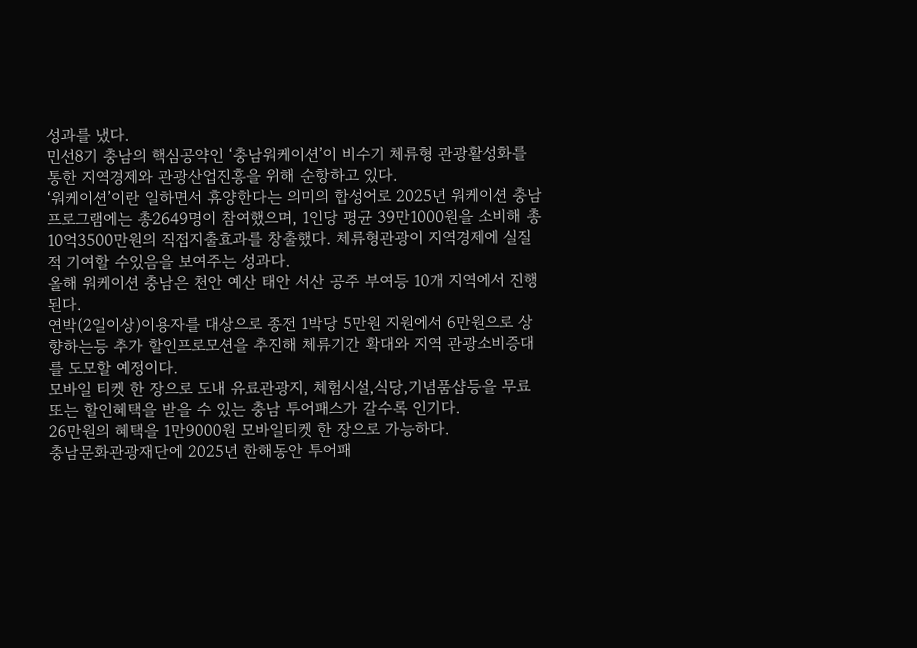성과를 냈다.
민선8기 충남의 핵심공약인 ‘충남워케이션’이 비수기 체류형 관광활성화를 통한 지역경제와 관광산업진흥을 위해 순항하고 있다.
‘워케이션’이란 일하면서 휴양한다는 의미의 합성어로 2025년 워케이션 충남프로그램에는 총2649명이 참여했으며, 1인당 평균 39만1000원을 소비해 총 10억3500만원의 직접지출효과를 창출했다. 체류형관광이 지역경제에 실질적 기여할 수있음을 보여주는 성과다.
올해 워케이션 충남은 천안 예산 태안 서산 공주 부여등 10개 지역에서 진행된다.
연박(2일이상)이용자를 대상으로 종전 1박당 5만원 지원에서 6만원으로 상향하는등 추가 할인프로모션을 추진해 체류기간 확대와 지역 관광소비증대를 도모할 예정이다.
모바일 티켓 한 장으로 도내 유료관광지, 체험시설,식당,기념품샵등을 무료 또는 할인혜택을 받을 수 있는 충남 투어패스가 갈수록 인기다.
26만원의 혜택을 1만9000원 모바일티켓 한 장으로 가능하다.
충남문화관광재단에 2025년 한해동안 투어패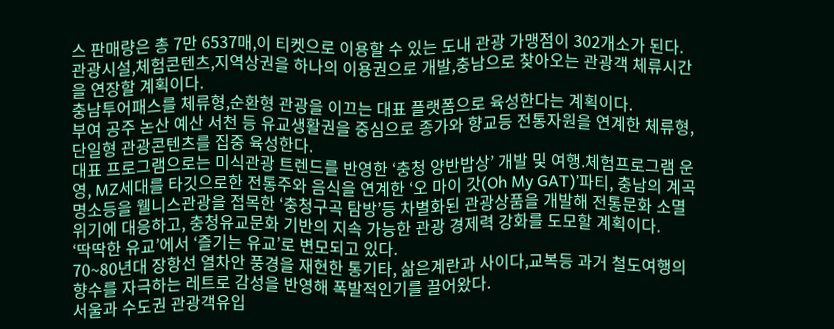스 판매량은 총 7만 6537매,이 티켓으로 이용할 수 있는 도내 관광 가맹점이 302개소가 된다.
관광시설,체험콘텐츠,지역상권을 하나의 이용권으로 개발,충남으로 찾아오는 관광객 체류시간을 연장할 계획이다.
충남투어패스를 체류형,순환형 관광을 이끄는 대표 플랫폼으로 육성한다는 계획이다.
부여 공주 논산 예산 서천 등 유교생활권을 중심으로 종가와 향교등 전통자원을 연계한 체류형, 단일형 관광콘텐츠를 집중 육성한다.
대표 프로그램으로는 미식관광 트렌드를 반영한 ‘충청 양반밥상’ 개발 및 여행.체험프로그램 운영, MZ세대를 타깃으로한 전통주와 음식을 연계한 ‘오 마이 갓(Oh My GAT)’파티, 충남의 계곡 명소등을 웰니스관광을 접목한 ‘충청구곡 탐방’등 차별화된 관광상품을 개발해 전통문화 소멸위기에 대응하고, 충청유교문화 기반의 지속 가능한 관광 경제력 강화를 도모할 계획이다.
‘딱딱한 유교’에서 ‘즐기는 유교’로 변모되고 있다.
70~80년대 장항선 열차안 풍경을 재현한 통기타, 삶은계란과 사이다,교복등 과거 철도여행의 향수를 자극하는 레트로 감성을 반영해 폭발적인기를 끌어왔다.
서울과 수도권 관광객유입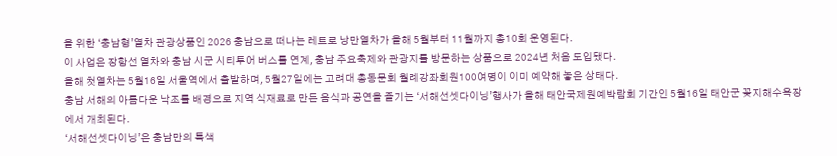을 위한 ‘충남형’열차 관광상품인 2026 충남으로 떠나는 레트로 낭만열차가 올해 5월부터 11월까지 총10회 운영된다.
이 사업은 장항선 열차와 충남 시군 시티투어 버스를 연계, 충남 주요축제와 관광지를 방문하는 상품으로 2024년 처음 도입됐다.
올해 첫열차는 5월16일 서울역에서 출발하며, 5월27일에는 고려대 총동문회 월례강좌회원100여명이 이미 예약해 놓은 상태다.
충남 서해의 아름다운 낙조를 배경으로 지역 식재료로 만든 음식과 공연을 즐기는 ‘서해선셋다이닝’행사가 올해 태안국제원예박람회 기간인 5월16일 태안군 꽂지해수욕장에서 개최된다.
‘서해선셋다이닝’은 충남만의 특색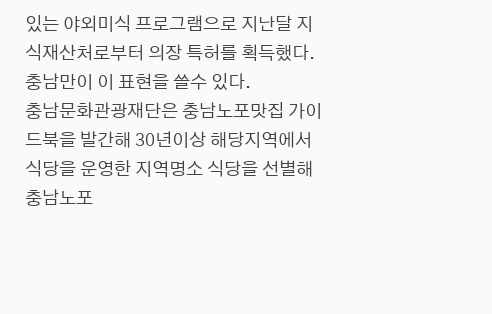있는 야외미식 프로그램으로 지난달 지식재산처로부터 의장 특허를 획득했다. 충남만이 이 표현을 쓸수 있다.
충남문화관광재단은 충남노포맛집 가이드북을 발간해 30년이상 해당지역에서 식당을 운영한 지역명소 식당을 선별해 충남노포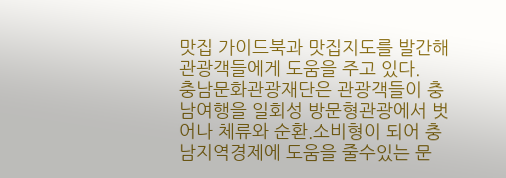맛집 가이드북과 맛집지도를 발간해 관광객들에게 도움을 주고 있다.
충남문화관광재단은 관광객들이 충남여행을 일회성 방문형관광에서 벗어나 체류와 순환.소비형이 되어 충남지역경제에 도움을 줄수있는 문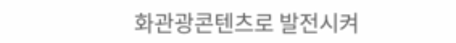화관광콘텐츠로 발전시켜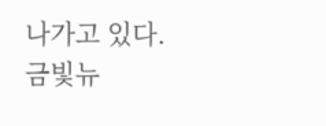나가고 있다.
금빛뉴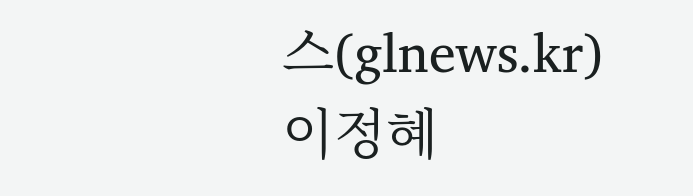스(glnews.kr) 이정혜